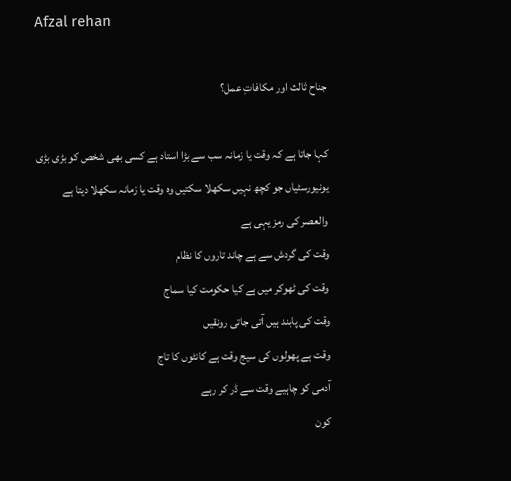Afzal rehan

جناح ثالث اور مکافاتِ عمل؟

کہا جاتا ہے کہ وقت یا زمانہ سب سے بڑا استاد ہے کسی بھی شخص کو بڑی بڑی یونیورسٹیاں جو کچھ نہیں سکھلا سکتیں وہ وقت یا زمانہ سکھلا دیتا ہے والعصر کی رمز یہی ہے
وقت کی گردش سے ہے چاند تاروں کا نظام
وقت کی ٹھوکر میں ہے کیا حکومت کیا سماج
وقت کی پابند ہیں آتی جاتی رونقیں
وقت ہے پھولوں کی سیج وقت ہے کانٹوں کا تاج
آدمی کو چاہیے وقت سے ڈر کر رہے
کون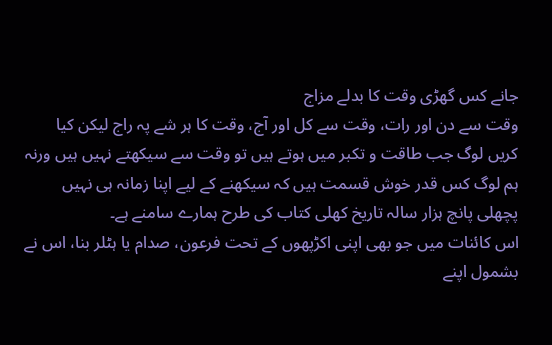جانے کس گھڑی وقت کا بدلے مزاج
وقت سے دن اور رات، وقت سے کل اور آج، وقت کا ہر شے پہ راج لیکن کیا کریں لوگ جب طاقت و تکبر میں ہوتے ہیں تو وقت سے سیکھتے نہیں ہیں ورنہ ہم لوگ کس قدر خوش قسمت ہیں کہ سیکھنے کے لیے اپنا زمانہ ہی نہیں پچھلی پانچ ہزار سالہ تاریخ کھلی کتاب کی طرح ہمارے سامنے ہے۔
اس کائنات میں جو بھی اپنی اکڑپھوں کے تحت فرعون، صدام یا ہٹلر بنا، اس نے بشمول اپنے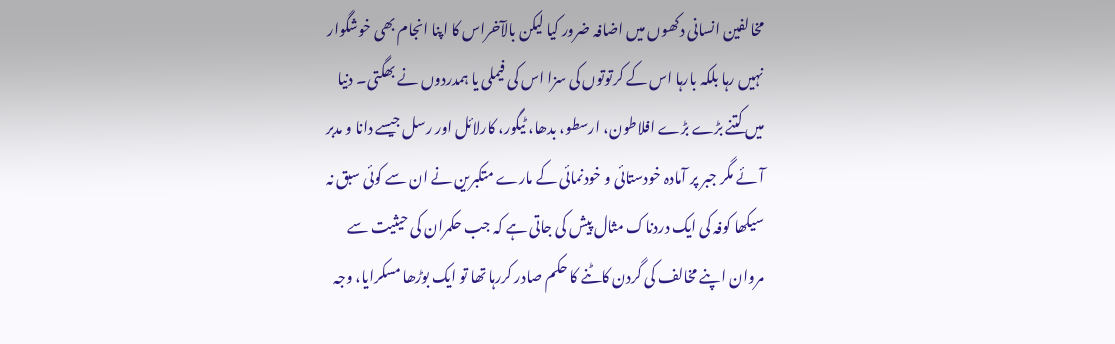مخالفین انسانی دکھوں میں اضافہ ضرور کیا لیکن بالآخراس کا اپنا انجام بھی خوشگوار نہیں رہا بلکہ بارہا اس کے کرتوتوں کی سزا اس کی فیملی یا ہمدردوں نے بھگتی۔ دنیا میں کتنے بڑے بڑے افلاطون، ارسطو، بدھا، ٹیگور، کارلائل اور رسل جیسے دانا و مدبر آئے مگر جبر پر آمادہ خودستائی و خودنمائی کے مارے متکبرین نے ان سے کوئی سبق نہ سیکھا کوفہ کی ایک دردناک مثال پیش کی جاتی ہے کہ جب حکمران کی حیثیت سے مروان اپنے مخالف کی گردن کاٹنے کا حکم صادر کررہا تھا تو ایک بوڑھا مسکرایا، وجہ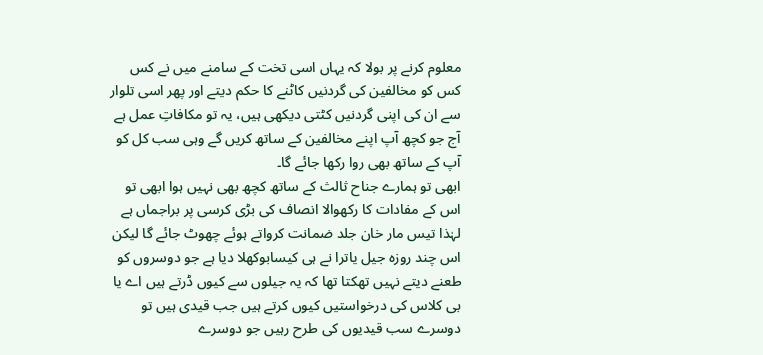معلوم کرنے پر بولا کہ یہاں اسی تخت کے سامنے میں نے کس کس کو مخالفین کی گردنیں کاٹنے کا حکم دیتے اور پھر اسی تلوار سے ان کی اپنی گردنیں کٹتی دیکھی ہیں، یہ تو مکافاتِ عمل ہے آج جو کچھ آپ اپنے مخالفین کے ساتھ کریں گے وہی سب کل کو آپ کے ساتھ بھی روا رکھا جائے گا۔
ابھی تو ہمارے جناح ثالث کے ساتھ کچھ بھی نہیں ہوا ابھی تو اس کے مفادات کا رکھوالا انصاف کی بڑی کرسی پر براجماں ہے لہٰذا تیس مار خان جلد ضمانت کرواتے ہوئے چھوٹ جائے گا لیکن اس چند روزہ جیل یاترا نے ہی کیسابوکھلا دیا ہے جو دوسروں کو طعنے دیتے نہیں تھکتا تھا کہ یہ جیلوں سے کیوں ڈرتے ہیں اے یا بی کلاس کی درخواستیں کیوں کرتے ہیں جب قیدی ہیں تو دوسرے سب قیدیوں کی طرح رہیں جو دوسرے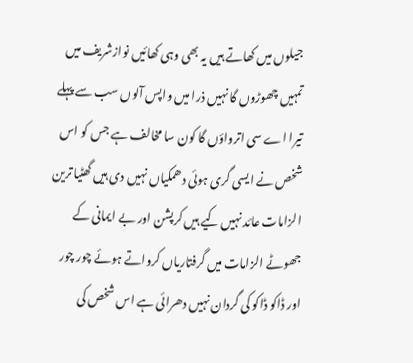جیلوں میں کھاتے ہیں یہ بھی وہی کھائیں نوازشریف میں تمہیں چھوڑوں گا نہیں ذرا میں واپس آلوں سب سے پہلے تیرا اے سی اترواؤں گا کون سا مخالف ہے جس کو اس شخص نے ایسی گری ہوئی دھمکیاں نہیں دی ہیں گھٹیا ترین الزامات عائد نہیں کیے ہیں کرپشن اور بے ایمانی کے جھوٹے الزامات میں گرفتاریاں کرواتے ہوئے چور چور اور ڈاکو ڈاکو کی گردان نہیں دھرائی ہے اس شخص کی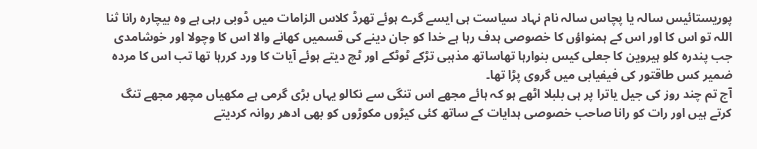پوریستائیس سالہ یا پچاس سالہ نام نہاد سیاست ہی ایسے گرے ہوئے تھرڈ کلاس الزامات میں ڈوبی رہی ہے وہ بیچارہ رانا ثنا اللہ تو اس کا اور اس کے ہمنواؤں کا خصوصی ہدف رہا ہے خدا کو جان دینے کی قسمیں کھانے والا اس کا وچولا اور خوشامدی جب پندرہ کلو ہیروین کا جعلی کیس بنوارہا تھاساتھ مذہبی تڑکے ٹوٹکے اور ٹچ دیتے ہوئے آیات کا ورد کررہا تھا تب اس کا مردہ ضمیر کس طاقتور کی فیفیابی میں گروی پڑا تھا۔
آج تم چند روز کی جیل یاترا پر ہی بلبلا اٹھے ہو کہ ہائے مجھے اس تنگی سے نکالو یہاں بڑی گرمی ہے مکھیاں مچھر مجھے تنگ کرتے ہیں اور رات کو رانا صاحب خصوصی ہدایات کے ساتھ کئی کیڑوں مکوڑوں کو بھی ادھر روانہ کردیتے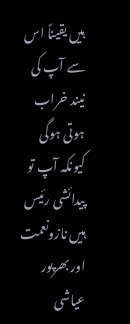ہیں یقیناً اس سے آپ کی نیند خراب ہوتی ہوگی کیونکہ آپ تو پیدائشی رئیس ہیں نازونعمت اور بھرپور عیاشی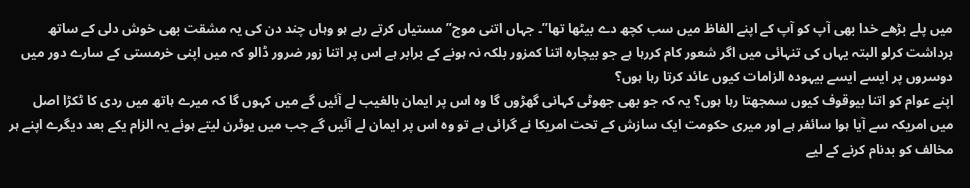میں پلے بڑھے خدا بھی آپ کو آپ کے اپنے الفاظ میں سب کچھ دے بیٹھا تھا”۔ جہاں اتنی موج” مستیاں کرتے رہے ہو وہاں چند دن کی یہ مشقت بھی خوش دلی کے ساتھ برداشت کرلو البتہ یہاں کی تنہائی میں اگر شعور کام کررہا ہے جو بیچارہ اتنا کمزور بلکہ نہ ہونے کے برابر ہے اس پر اتنا زور ضرور ڈالو کہ میں اپنی خرمستی کے سارے دور میں دوسروں پر ایسے ایسے بیہودہ الزامات کیوں عائد کرتا رہا ہوں؟
اپنے عوام کو اتنا بیوقوف کیوں سمجھتا رہا ہوں؟ یہ کہ جو بھی جھوٹی کہانی گھڑوں گا وہ اس پر ایمان بالغیب لے آئیں گے میں کہوں گا کہ میرے ہاتھ میں ردی کا ٹکڑا اصل میں امریکہ سے آیا ہوا سائفر ہے اور میری حکومت ایک سازش کے تحت امریکا نے گرائی ہے تو وہ اس پر ایمان لے آئیں گے جب میں یوٹرن لیتے ہوئے یہ الزام یکے بعد دیگرے اپنے ہر مخالف کو بدنام کرنے کے لیے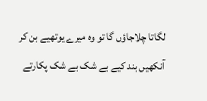لگاتا چلاجاؤں گا تو وہ میرے یوتھیے بن کر آنکھیں بند کیے بے شک بے شک پکارتے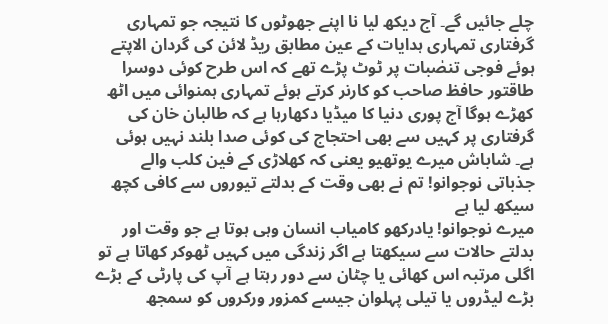چلے جائیں گے۔ آج دیکھ لیا نا اپنے جھوٹوں کا نتیجہ جو تمہاری گرفتاری تمہاری ہدایات کے عین مطابق ریڈ لائن کی گردان الاپتے ہوئے فوجی تنصٰبات پر ٹوٹ پڑے تھے کہ اس طرح کوئی دوسرا طاقتور حافظ صاحب کو کارنر کرتے ہوئے تمہاری ہمنوائی میں اٹھ کھڑے ہوگا آج پوری دنیا کا میڈیا دکھارہا ہے کہ طالبان خان کی گرفتاری پر کہیں سے بھی احتجاج کی کوئی صدا بلند نہیں ہوئی ہے۔ شاباش میرے یوتھیو یعنی کہ کھلاڑی کے فین کلب والے جذباتی نوجوانو! تم نے بھی وقت کے بدلتے تیوروں سے کافی کچھ سیکھ لیا ہے
میرے نوجوانو! یادرکھو کامیاب انسان وہی ہوتا ہے جو وقت اور بدلتے حالات سے سیکھتا ہے اگر زندگی میں کہیں ٹھوکر کھاتا ہے تو اگلی مرتبہ اس کھائی یا چٹان سے دور رہتا ہے آپ کی پارٹی کے بڑے بڑے لیڈروں یا تیلی پہلوان جیسے کمزور ورکروں کو سمجھ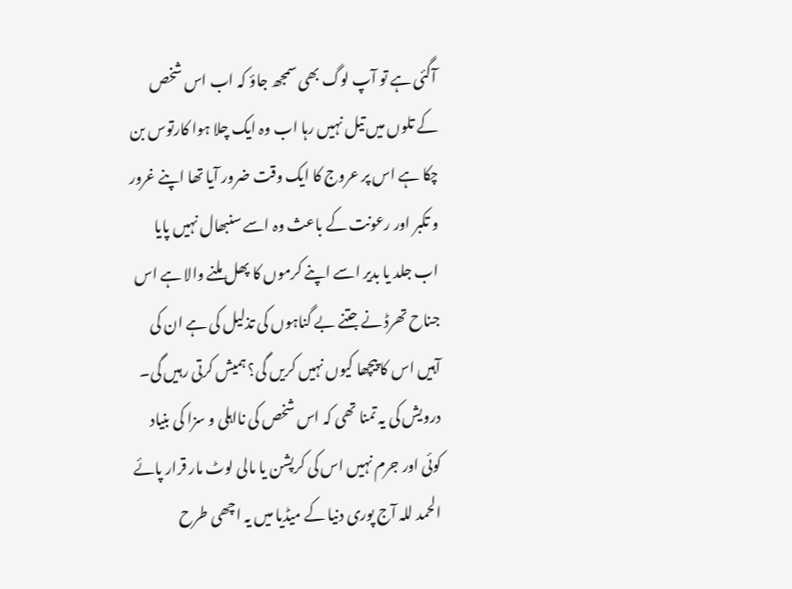آگئی ہے تو آپ لوگ بھی سمجھ جاؤ کہ اب اس شخص کے تلوں میں تیل نہیں رہا اب وہ ایک چلا ہوا کارتوس بن چکا ہے اس پر عروج کا ایک وقت ضرور آیا تھا اپنے غرور و تکبر اور رعونت کے باعث وہ اسے سنبھال نہیں پایا اب جلد یا بدیر اسے اپنے کرموں کا پھل ملنے والا ہے اس جناح تھرڈ نے جتنے بے گناہوں کی تذلیل کی ہے ان کی آہیں اس کا پیچھا کیوں نہیں کریں گی؟ ہمیش کرتی رہیں گی۔
درویش کی یہ تمنا تھی کہ اس شخص کی نااہلی و سزا کی بنیاد کوئی اور جرم نہیں اس کی کرپشن یا مالی لوٹ مار قرار پائے الحمد للہ آج پوری دنیا کے میڈیا میں یہ اچھی طرح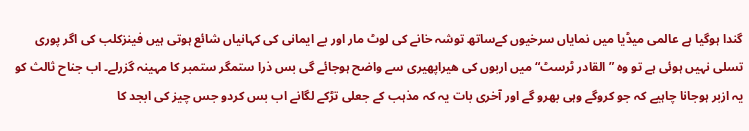گندا ہوگیا ہے عالمی میڈیا میں نمایاں سرخیوں کےساتھ توشہ خانے کی لوٹ مار اور بے ایمانی کی کہانیاں شائع ہوتی ہیں فینزکلب کی اگر پوری تسلی نہیں ہوئی ہے تو وہ ”القادر ٹرسٹ“ میں اربوں کی ھیراپھیری سے واضح ہوجائے گی بس ذرا ستمگر ستمبر کا مہینہ گزرلے۔ اب جناح ثالث کو یہ ازبر ہوجانا چاہیے کہ جو کروگے وہی بھرو گے اور آخری بات یہ کہ مذہب کے جعلی تڑکے لگانے اب بس کردو جس چیز کی ابجد کا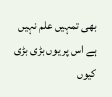بھی تمہیں علم نہیں ہے اس پر یوں بڑی بڑی کیوں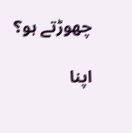چھوڑتے ہو؟

اپنا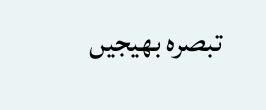تبصرہ بھیجیں